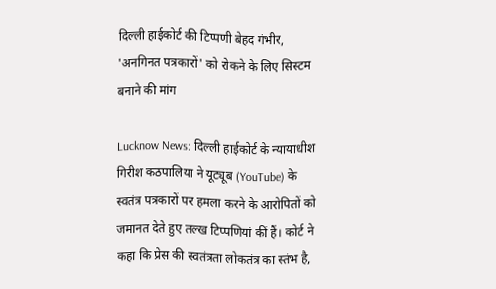दिल्ली हाईकोर्ट की टिप्पणी बेहद गंभीर, 'अनगिनत पत्रकारों' को रोकने के लिए सिस्टम बनाने की मांग

Lucknow News: दिल्ली हाईकोर्ट के न्यायाधीश गिरीश कठपालिया ने यूट्यूब (YouTube) के स्वतंत्र पत्रकारों पर हमला करने के आरोपितों को जमानत देते हुए तल्ख टिप्पणियां कीं हैं। कोर्ट ने कहा कि प्रेस की स्वतंत्रता लोकतंत्र का स्तंभ है,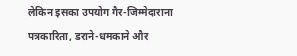लेकिन इसका उपयोग गैर-जिम्मेदाराना पत्रकारिता, डराने-धमकाने और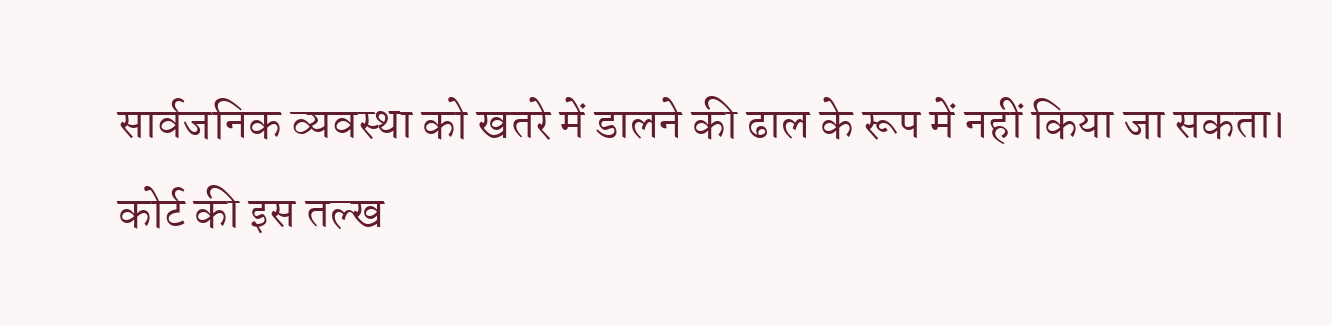सार्वजनिक व्यवस्था को खतरे में डालने की ढाल के रूप में नहीं किया जा सकता।
कोर्ट की इस तल्ख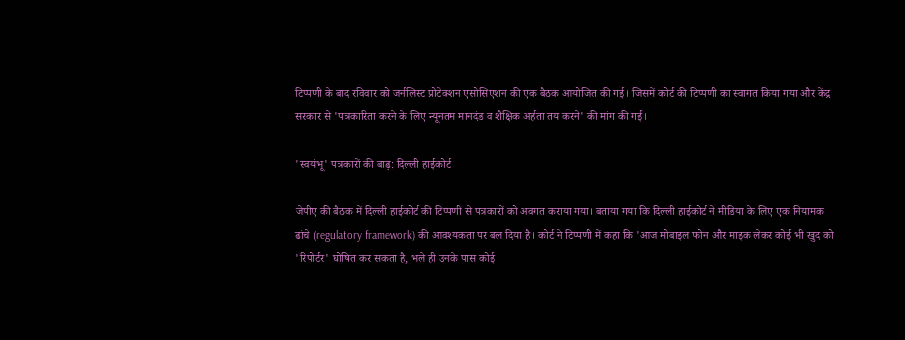टिप्पणी के बाद रविवार को जर्नलिस्ट प्रोटेक्शन एसोसिएशन की एक बैठक आयोजित की गई। जिसमें कोर्ट की टिप्पणी का स्वागत किया गया और केंद्र सरकार से 'पत्रकारिता करने के लिए न्यूनतम मानदंड व शैक्षिक अर्हता तय करने' की मांग की गई।

'स्वयंभू' पत्रकारों की बाढ़: दिल्ली हाईकोर्ट

जेपीए की बैठक में दिल्ली हाईकोर्ट की टिप्पणी से पत्रकारों को अवगत कराया गया। बताया गया कि दिल्ली हाईकोर्ट ने मीडिया के लिए एक नियामक ढांचे (regulatory framework) की आवश्यकता पर बल दिया है। कोर्ट ने टिप्पणी में कहा कि 'आज मोबाइल फोन और माइक लेकर कोई भी खुद को 'रिपोर्टर' घोषित कर सकता है, भले ही उनके पास कोई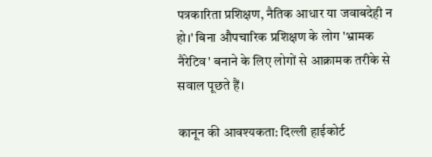पत्रकारिता प्रशिक्षण, नैतिक आधार या जवाबदेही न हो।' बिना औपचारिक प्रशिक्षण के लोग 'भ्रामक नैरेटिव' बनाने के लिए लोगों से आक्रामक तरीके से सवाल पूछते हैं।

कानून की आवश्यकता: दिल्ली हाईकोर्ट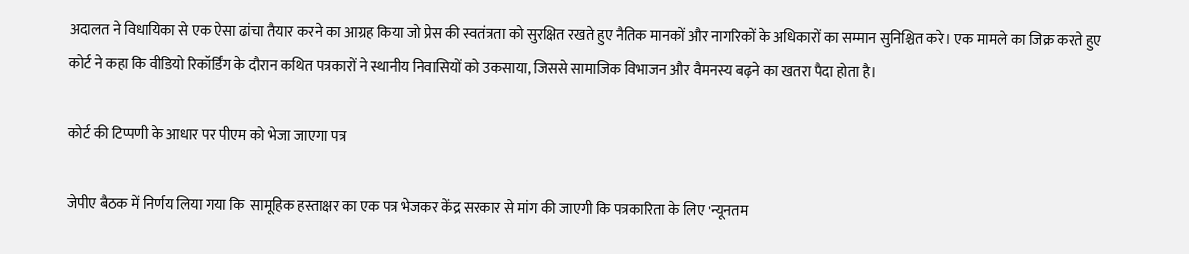अदालत ने विधायिका से एक ऐसा ढांचा तैयार करने का आग्रह किया जो प्रेस की स्वतंत्रता को सुरक्षित रखते हुए नैतिक मानकों और नागरिकों के अधिकारों का सम्मान सुनिश्चित करे। एक मामले का जिक्र करते हुए कोर्ट ने कहा कि वीडियो रिकॉर्डिंग के दौरान कथित पत्रकारों ने स्थानीय निवासियों को उकसाया, जिससे सामाजिक विभाजन और वैमनस्य बढ़ने का खतरा पैदा होता है।

कोर्ट की टिप्पणी के आधार पर पीएम को भेजा जाएगा पत्र

जेपीए बैठक में निर्णय लिया गया कि  सामूहिक हस्ताक्षर का एक पत्र भेजकर केंद्र सरकार से मांग की जाएगी कि पत्रकारिता के लिए 'न्यूनतम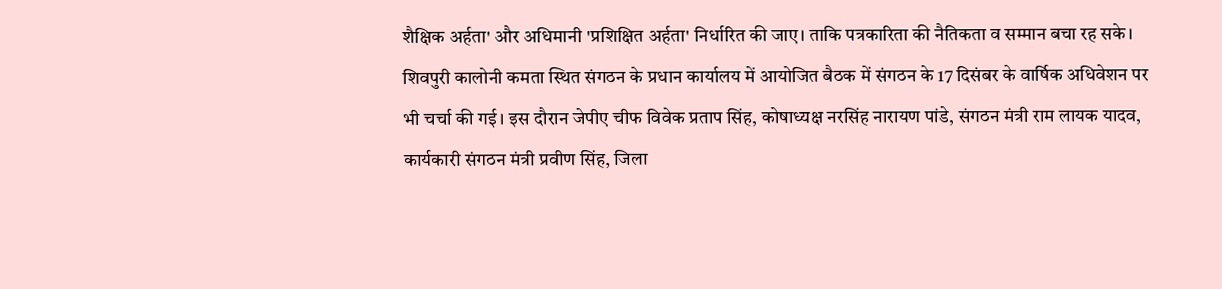शैक्षिक अर्हता' और अधिमानी 'प्रशिक्षित अर्हता' निर्धारित की जाए। ताकि पत्रकारिता की नैतिकता व सम्मान बचा रह सके। शिवपुरी कालोनी कमता स्थित संगठन के प्रधान कार्यालय में आयोजित बैठक में संगठन के 17 दिसंबर के वार्षिक अधिवेशन पर भी चर्चा की गई। इस दौरान जेपीए चीफ विवेक प्रताप सिंह, कोषाध्यक्ष नरसिंह नारायण पांडे, संगठन मंत्री राम लायक यादव, कार्यकारी संगठन मंत्री प्रवीण सिंह, जिला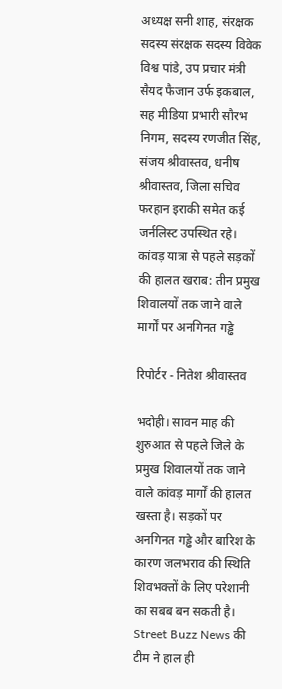अध्यक्ष सनी शाह, संरक्षक सदस्य संरक्षक सदस्य विवेक विश्व पांडे, उप प्रचार मंत्री सैयद फैजान उर्फ इकबाल, सह मीडिया प्रभारी सौरभ निगम, सदस्य रणजीत सिंह, संजय श्रीवास्तव, धनीष श्रीवास्तव, जिला सचिव फरहान इराकी समेत कई जर्नलिस्ट उपस्थित रहे।
कांवड़ यात्रा से पहले सड़कों की हालत खराब: तीन प्रमुख शिवालयों तक जाने वाले मार्गों पर अनगिनत गड्ढे

रिपोर्टर - नितेश श्रीवास्तव

भदोही। सावन माह की शुरुआत से पहले जिले के प्रमुख शिवालयों तक जाने वाले कांवड़ मार्गों की हालत खस्ता है। सड़कों पर अनगिनत गड्ढे और बारिश के कारण जलभराव की स्थिति शिवभक्तों के लिए परेशानी का सबब बन सकती है। Street Buzz News की टीम ने हाल ही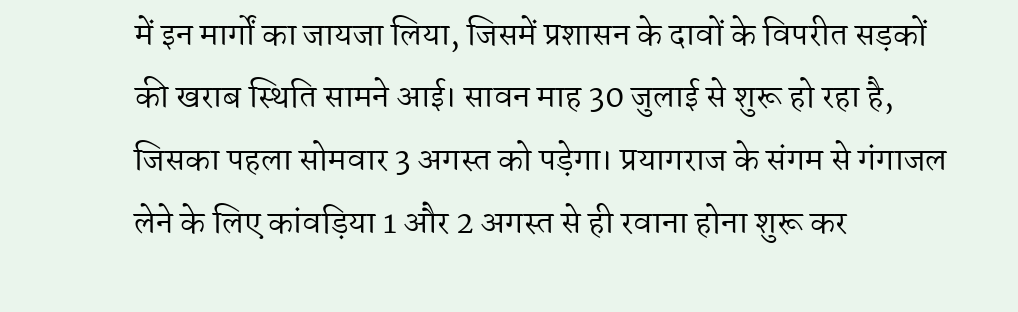में इन मार्गों का जायजा लिया, जिसमें प्रशासन के दावों के विपरीत सड़कों की खराब स्थिति सामने आई। सावन माह 30 जुलाई से शुरू हो रहा है, जिसका पहला सोमवार 3 अगस्त को पड़ेगा। प्रयागराज के संगम से गंगाजल लेने के लिए कांवड़िया 1 और 2 अगस्त से ही रवाना होना शुरू कर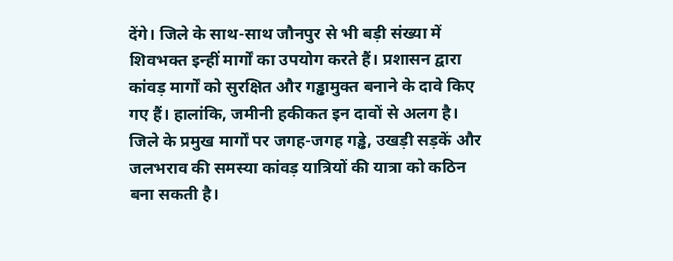देंगे। जिले के साथ-साथ जौनपुर से भी बड़ी संख्या में शिवभक्त इन्हीं मार्गों का उपयोग करते हैं। प्रशासन द्वारा कांवड़ मार्गों को सुरक्षित और गड्ढामुक्त बनाने के दावे किए गए हैं। हालांकि, जमीनी हकीकत इन दावों से अलग है। जिले के प्रमुख मार्गों पर जगह-जगह गड्ढे, उखड़ी सड़कें और जलभराव की समस्या कांवड़ यात्रियों की यात्रा को कठिन बना सकती है।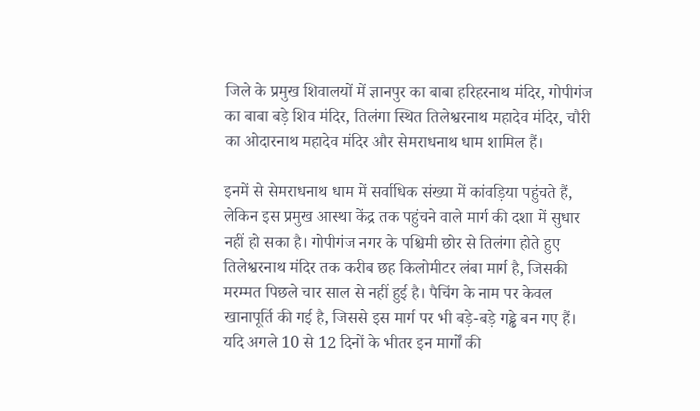जिले के प्रमुख शिवालयों में ज्ञानपुर का बाबा हरिहरनाथ मंदिर, गोपीगंज का बाबा बड़े शिव मंदिर, तिलंगा स्थित तिलेश्वरनाथ महादेव मंदिर, चौरी का ओदारनाथ महादेव मंदिर और सेमराधनाथ धाम शामिल हैं।

इनमें से सेमराधनाथ धाम में सर्वाधिक संख्या में कांवड़िया पहुंचते हैं, लेकिन इस प्रमुख आस्था केंद्र तक पहुंचने वाले मार्ग की दशा में सुधार नहीं हो सका है। गोपीगंज नगर के पश्चिमी छोर से तिलंगा होते हुए तिलेश्वरनाथ मंदिर तक करीब छह किलोमीटर लंबा मार्ग है, जिसकी मरम्मत पिछले चार साल से नहीं हुई है। पैचिंग के नाम पर केवल खानापूर्ति की गई है, जिससे इस मार्ग पर भी बड़े-बड़े गड्ढे बन गए हैं। यदि अगले 10 से 12 दिनों के भीतर इन मार्गों की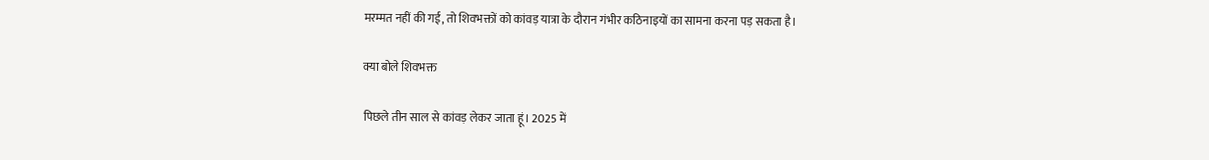मरम्मत नहीं की गई, तो शिवभक्तों को कांवड़ यात्रा के दौरान गंभीर कठिनाइयों का सामना करना पड़ सकता है।

क्या बोले शिवभक्त

पिछले तीन साल से कांवड़ लेकर जाता हूं। 2025 में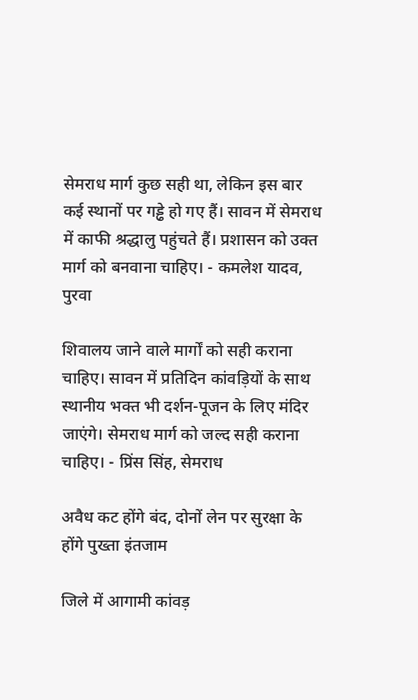सेमराध मार्ग कुछ सही था, लेकिन इस बार कई स्थानों पर गड्ढे हो गए हैं। सावन में सेमराध में काफी श्रद्धालु पहुंचते हैं। प्रशासन को उक्त मार्ग को बनवाना चाहिए। - कमलेश यादव, पुरवा

शिवालय जाने वाले मार्गों को सही कराना चाहिए। सावन में प्रतिदिन कांवड़ियों के साथ स्थानीय भक्त भी दर्शन-पूजन के लिए मंदिर जाएंगे। सेमराध मार्ग को जल्द सही कराना चाहिए। - प्रिंस सिंह, सेमराध

अवैध कट होंगे बंद, दोनों लेन पर सुरक्षा के होंगे पुख्ता इंतजाम

जिले में आगामी कांवड़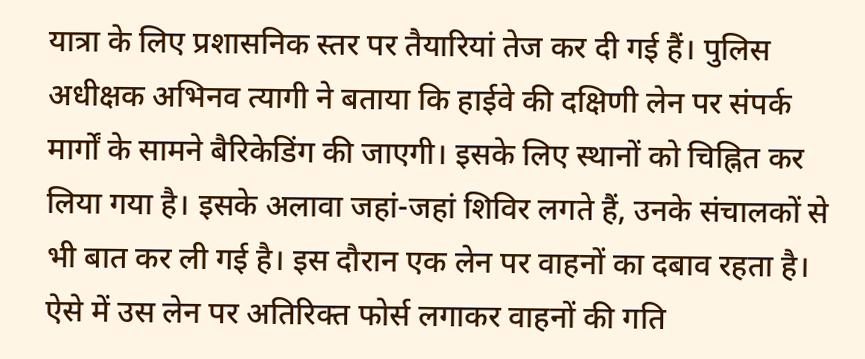यात्रा के लिए प्रशासनिक स्तर पर तैयारियां तेज कर दी गई हैं। पुलिस अधीक्षक अभिनव त्यागी ने बताया कि हाईवे की दक्षिणी लेन पर संपर्क मार्गों के सामने बैरिकेडिंग की जाएगी। इसके लिए स्थानों को चिह्नित कर लिया गया है। इसके अलावा जहां-जहां शिविर लगते हैं, उनके संचालकों से भी बात कर ली गई है। इस दौरान एक लेन पर वाहनों का दबाव रहता है। ऐसे में उस लेन पर अतिरिक्त फोर्स लगाकर वाहनों की गति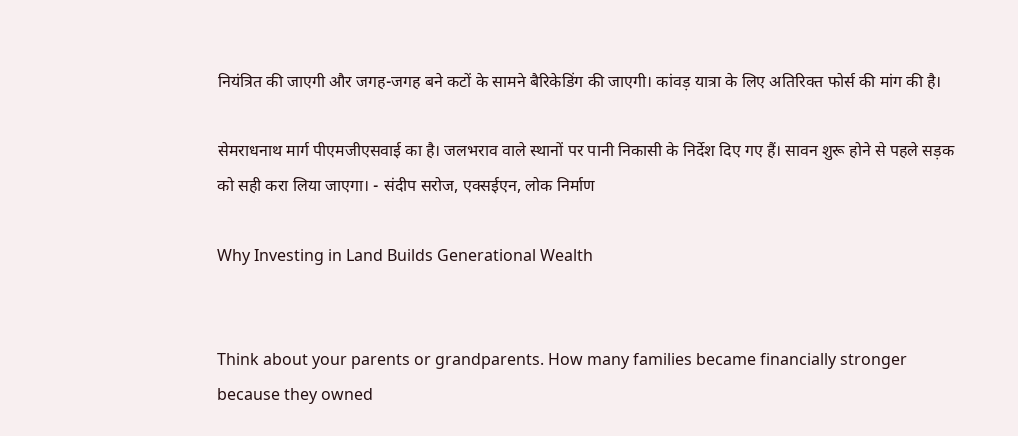नियंत्रित की जाएगी और जगह-जगह बने कटों के सामने बैरिकेडिंग की जाएगी। कांवड़ यात्रा के लिए अतिरिक्त फोर्स की मांग की है।

सेमराधनाथ मार्ग पीएमजीएसवाई का है। जलभराव वाले स्थानों पर पानी निकासी के निर्देश दिए गए हैं। सावन शुरू होने से पहले सड़क को सही करा लिया जाएगा। - संदीप सरोज, एक्सईएन, लोक निर्माण

Why Investing in Land Builds Generational Wealth


Think about your parents or grandparents. How many families became financially stronger because they owned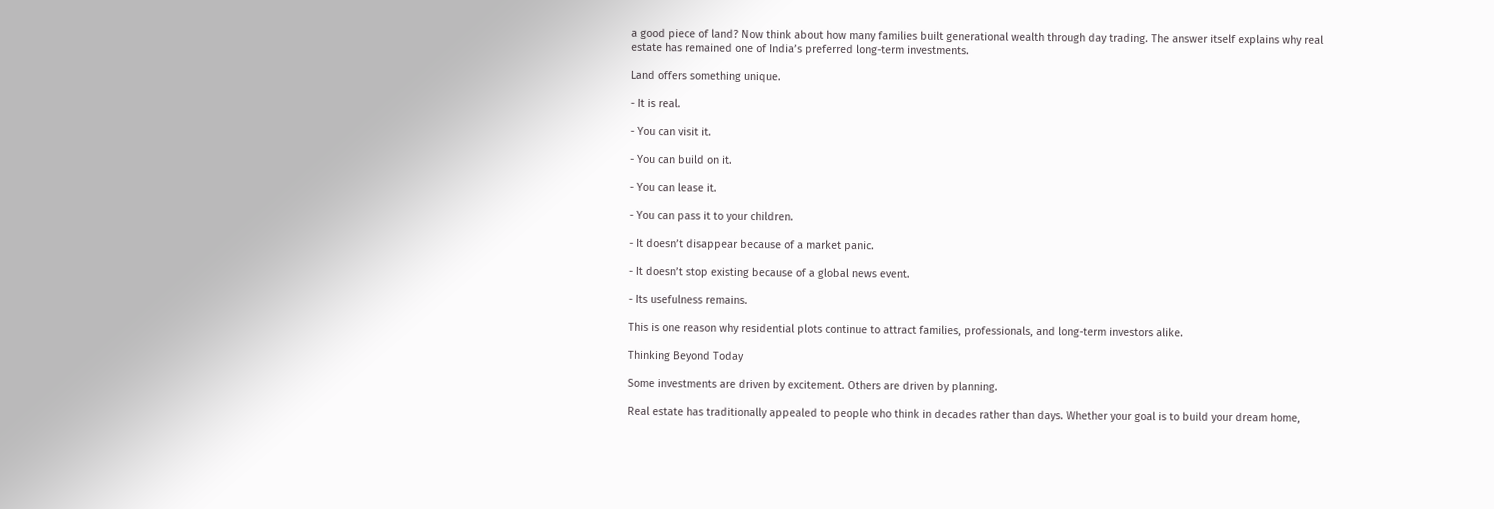a good piece of land? Now think about how many families built generational wealth through day trading. The answer itself explains why real estate has remained one of India’s preferred long-term investments.

Land offers something unique.

- It is real.

- You can visit it.

- You can build on it.

- You can lease it.

- You can pass it to your children.

- It doesn’t disappear because of a market panic.

- It doesn’t stop existing because of a global news event.

- Its usefulness remains.

This is one reason why residential plots continue to attract families, professionals, and long-term investors alike.

Thinking Beyond Today

Some investments are driven by excitement. Others are driven by planning.

Real estate has traditionally appealed to people who think in decades rather than days. Whether your goal is to build your dream home,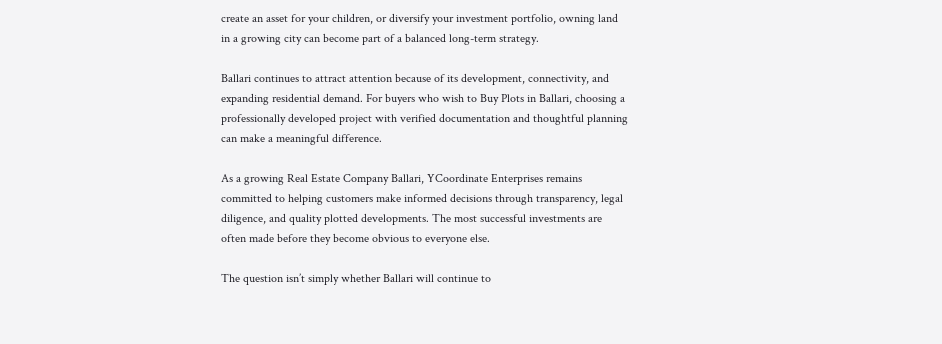create an asset for your children, or diversify your investment portfolio, owning land in a growing city can become part of a balanced long-term strategy.

Ballari continues to attract attention because of its development, connectivity, and expanding residential demand. For buyers who wish to Buy Plots in Ballari, choosing a professionally developed project with verified documentation and thoughtful planning can make a meaningful difference.

As a growing Real Estate Company Ballari, YCoordinate Enterprises remains committed to helping customers make informed decisions through transparency, legal diligence, and quality plotted developments. The most successful investments are often made before they become obvious to everyone else.

The question isn’t simply whether Ballari will continue to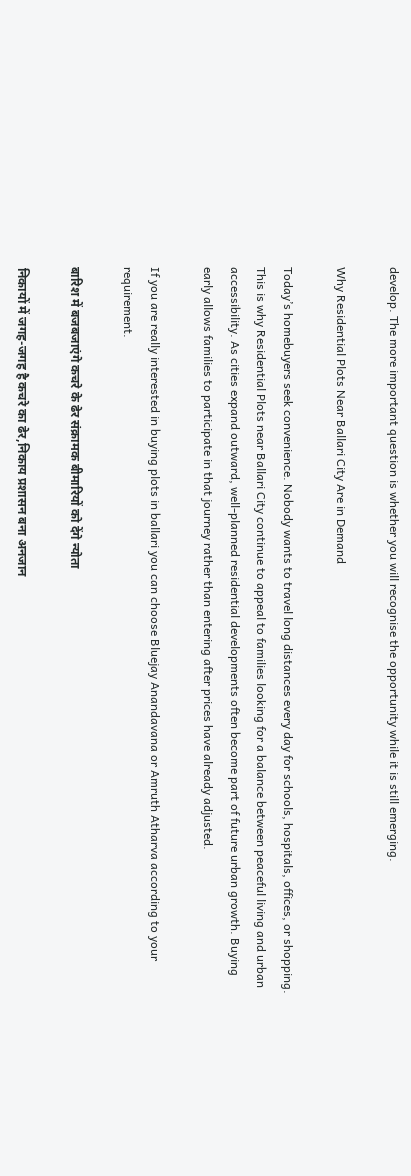develop. The more important question is whether you will recognise the opportunity while it is still emerging.

Why Residential Plots Near Ballari City Are in Demand

Today’s homebuyers seek convenience. Nobody wants to travel long distances every day for schools, hospitals, offices, or shopping. This is why Residential Plots near Ballari City continue to appeal to families looking for a balance between peaceful living and urban accessibility. As cities expand outward, well-planned residential developments often become part of future urban growth. Buying early allows families to participate in that journey rather than entering after prices have already adjusted.

If you are really interested in buying plots in ballari you can choose Bluejay Anandavana or Amruth Atharva according to your requirement.

बारिश में बजबजाएंगे कचरे के ढेर संक्रामक बीमारियों को देंगे न्योता

निकायों में जगह-जगह है कचरे का ढेर,निकाय प्रशासन बना अनजान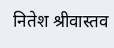नितेश श्रीवास्तव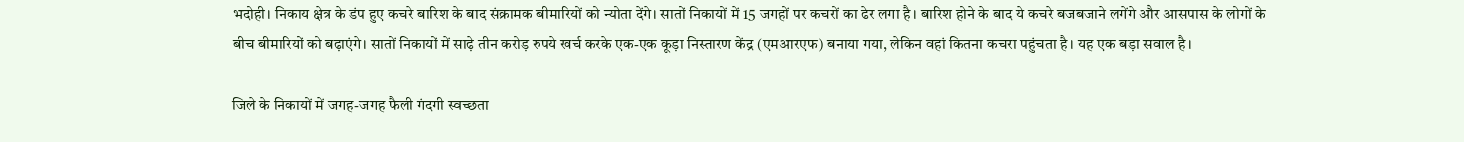भदोही। निकाय क्षेत्र के डंप हुए कचरे बारिश के बाद संक्रामक बीमारियों को न्योता देंगे। सातों निकायों में 15 जगहों पर कचरों का ढेर लगा है। बारिश होने के बाद ये कचरे बजबजाने लगेंगे और आसपास के लोगों के बीच बीमारियों को बढ़ाएंगे। सातों निकायों में साढ़े तीन करोड़ रुपये खर्च करके एक-एक कूड़ा निस्तारण केंद्र (एमआरएफ) बनाया गया, लेकिन वहां कितना कचरा पहुंचता है। यह एक बड़ा सवाल है।

जिले के निकायों में जगह-जगह फैली गंदगी स्वच्छता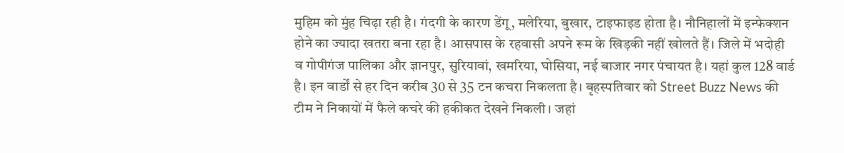मुहिम को मुंह चिढ़ा रही है। गंदगी के कारण डेंगू, मलेरिया, बुखार, टाइफाइड होता है। नौनिहालों में इन्फेक्शन होने का ज्यादा खतरा बना रहा है। आसपास के रहवासी अपने रूम के खिड़की नहीं खोलते हैं। जिले में भदोही व गोपीगंज पालिका और ज्ञानपुर, सुरियावां, खमरिया, घोसिया, नई बाजार नगर पंचायत है। यहां कुल 128 वार्ड है। इन वार्डों से हर दिन करीब 30 से 35 टन कचरा निकलता है। बृहस्पतिवार को Street Buzz News की टीम ने निकायों में फैले कचरे की हकीकत देखने निकली। जहां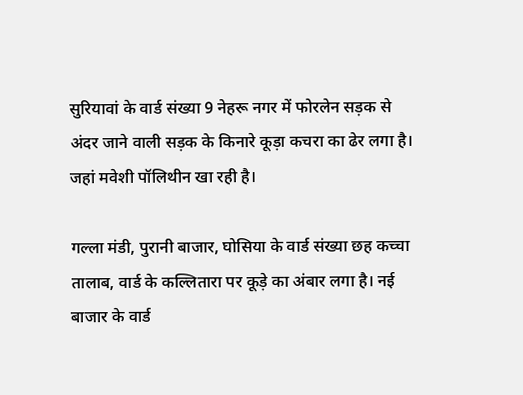सुरियावां के वार्ड संख्या 9 नेहरू नगर में फोरलेन सड़क से अंदर जाने वाली सड़क के किनारे कूड़ा कचरा का ढेर लगा है। जहां मवेशी पॉलिथीन खा रही है।

गल्ला मंडी, पुरानी बाजार, घोसिया के वार्ड संख्या छह कच्चा तालाब, वार्ड के कल्लितारा पर कूड़े का अंबार लगा है। नई बाजार के वार्ड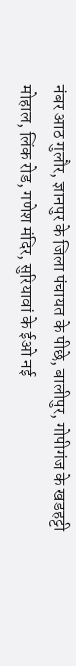नंबर आठ गुलौर, ज्ञानपुर के जिला पंचायत के पीछे, बालीपुर, गोपीगंज के खडहट्टी मोहाल, लिंक रोड, गणेश मंदिर, सुरियावां के ईओ नई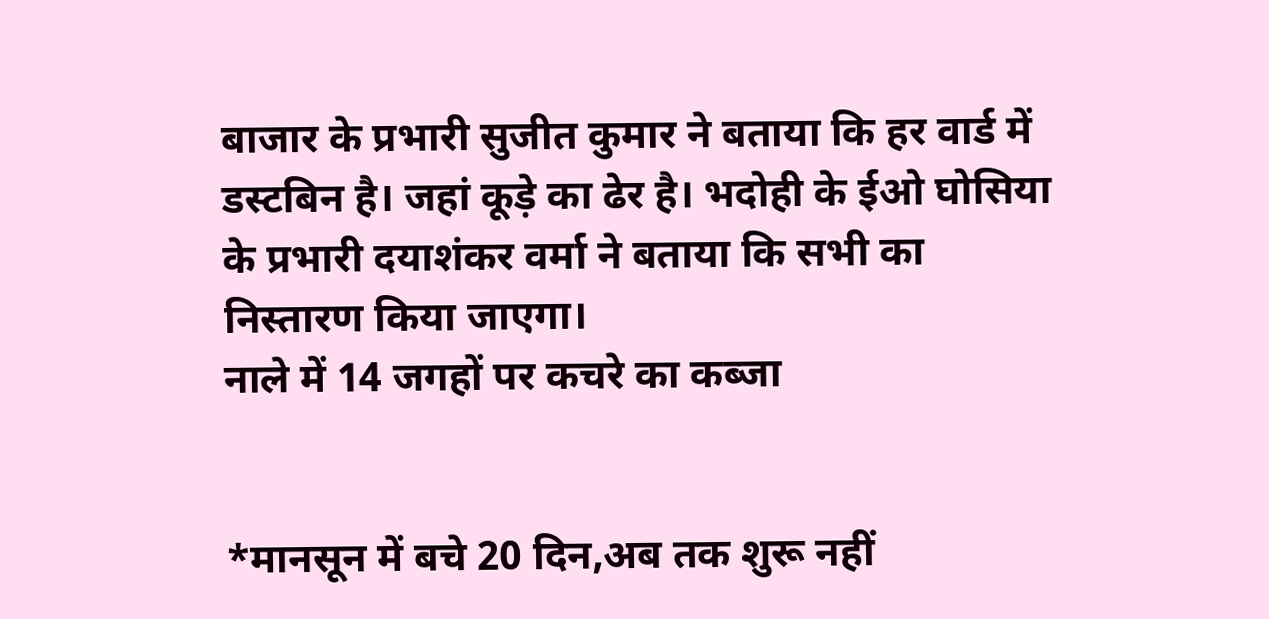बाजार के प्रभारी सुजीत कुमार ने बताया कि हर वार्ड में डस्टबिन है। जहां कूड़े का ढेर है। भदोही के ईओ घोसिया के प्रभारी दयाशंकर वर्मा ने बताया कि सभी का निस्तारण किया जाएगा।
नाले में 14 जगहों पर कचरे का कब्जा


*मानसून में बचे 20 दिन,अब तक शुरू नहीं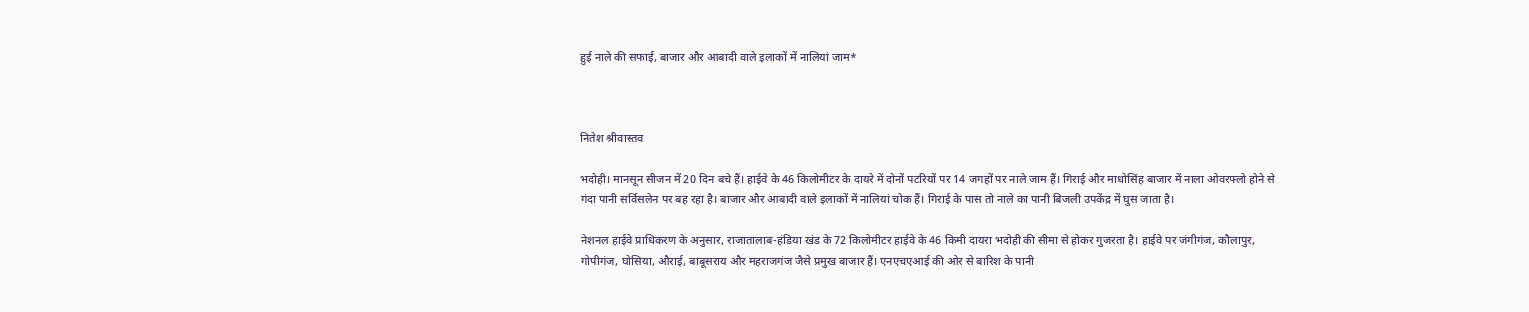हुई नाले की सफाई, बाजार और आबादी वाले इलाकों में नालियां जाम*



नितेश श्रीवास्तव

भदोही। मानसून सीजन में 20 दिन बचे हैं। हाईवे के 46 किलोमीटर के दायरे में दोनों पटरियों पर 14 जगहों पर नाले जाम हैं। गिराई और माधोसिंह बाजार में नाला ओवरफ्लो होने से गंदा पानी सर्विसलेन पर बह रहा है। बाजार और आबादी वाले इलाकों में नालियां चोक हैं। गिराई के पास तो नाले का पानी बिजली उपकेंद्र में घुस जाता है।

नेशनल हाईवे प्राधिकरण के अनुसार, राजातालाब-हंडिया खंड के 72 किलोमीटर हाईवे के 46 किमी दायरा भदोही की सीमा से होकर गुजरता है। हाईवे पर जंगीगंज, कौलापुर, गोपीगंज, घोसिया, औराई, बाबूसराय और महराजगंज जैसे प्रमुख बाजार हैं। एनएचएआई की ओर से बारिश के पानी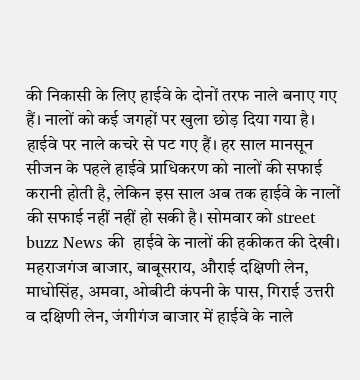की निकासी के लिए हाईवे के दोनों तरफ नाले बनाए गए हैं। नालों को कई जगहों पर खुला छोड़ दिया गया है। हाईवे पर नाले कचरे से पट गए हैं। हर साल मानसून सीजन के पहले हाईवे प्राधिकरण को नालों की सफाई करानी होती है, लेकिन इस साल अब तक हाईवे के नालों की सफाई नहीं नहीं हो सकी है। सोमवार को street buzz News की  हाईवे के नालों की हकीकत की देखी। महराजगंज बाजार, बाबूसराय, औराई दक्षिणी लेन, माधोसिंह, अमवा, ओबीटी कंपनी के पास, गिराई उत्तरी व दक्षिणी लेन, जंगीगंज बाजार में हाईवे के नाले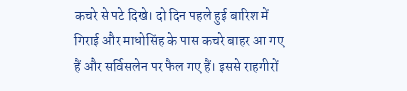कचरे से पटे दिखे। दो दिन पहले हुई बारिश में गिराई और माधोसिंह के पास कचरे बाहर आ गए हैं और सर्विसलेन पर फैल गए हैं। इससे राहगीरों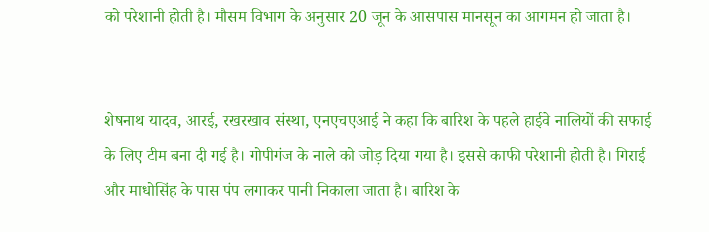को परेशानी होती है। मौसम विभाग के अनुसार 20 जून के आसपास मानसून का आगमन हो जाता है।


शेषनाथ यादव, आरई, रखरखाव संस्था, एनएचएआई ने कहा कि बारिश के पहले हाईवे नालियों की सफाई के लिए टीम बना दी गई है। गोपीगंज के नाले को जोड़ दिया गया है। इससे काफी परेशानी होती है। गिराई और माधोसिंह के पास पंप लगाकर पानी निकाला जाता है। बारिश के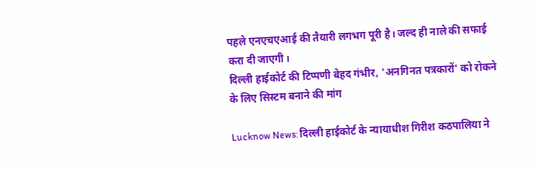पहले एनएचएआई की तैयारी लगभग पूरी है। जल्द ही नाले की सफाई करा दी जाएगी।
दिल्ली हाईकोर्ट की टिप्पणी बेहद गंभीर, 'अनगिनत पत्रकारों' को रोकने के लिए सिस्टम बनाने की मांग

Lucknow News: दिल्ली हाईकोर्ट के न्यायाधीश गिरीश कठपालिया ने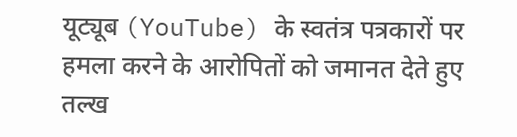यूट्यूब (YouTube) के स्वतंत्र पत्रकारों पर हमला करने के आरोपितों को जमानत देते हुए तल्ख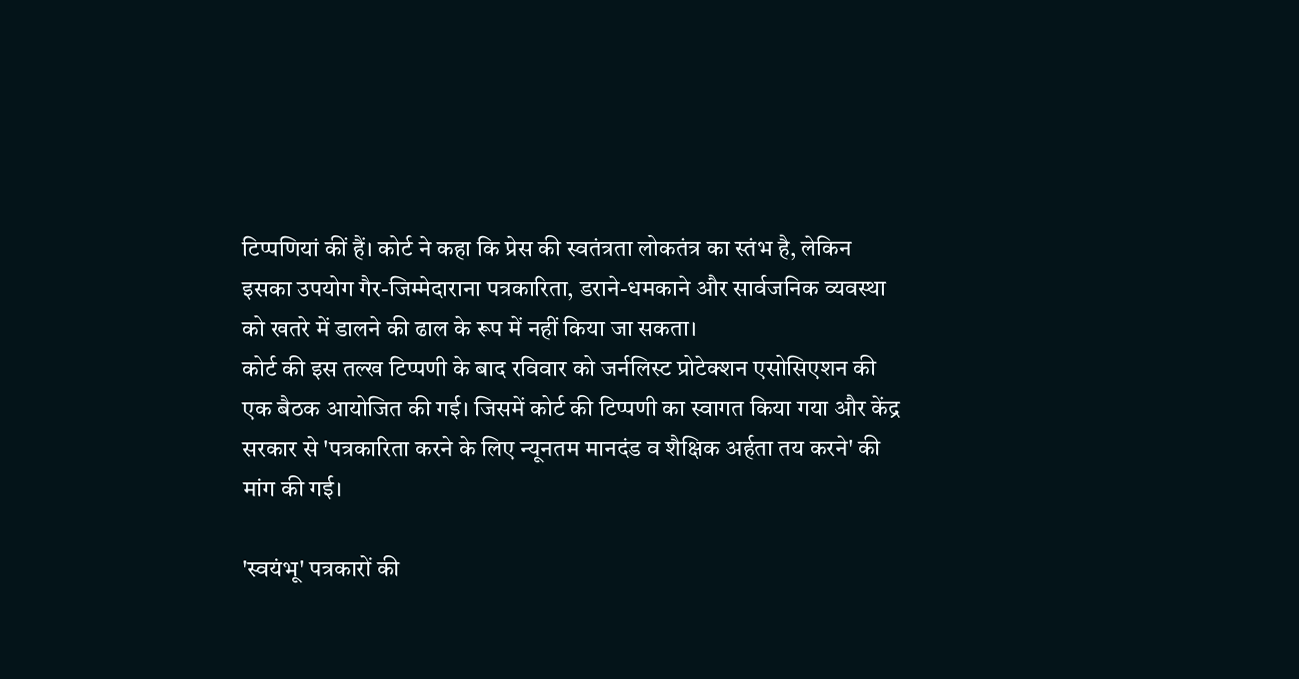टिप्पणियां कीं हैं। कोर्ट ने कहा कि प्रेस की स्वतंत्रता लोकतंत्र का स्तंभ है, लेकिन इसका उपयोग गैर-जिम्मेदाराना पत्रकारिता, डराने-धमकाने और सार्वजनिक व्यवस्था को खतरे में डालने की ढाल के रूप में नहीं किया जा सकता।
कोर्ट की इस तल्ख टिप्पणी के बाद रविवार को जर्नलिस्ट प्रोटेक्शन एसोसिएशन की एक बैठक आयोजित की गई। जिसमें कोर्ट की टिप्पणी का स्वागत किया गया और केंद्र सरकार से 'पत्रकारिता करने के लिए न्यूनतम मानदंड व शैक्षिक अर्हता तय करने' की मांग की गई।

'स्वयंभू' पत्रकारों की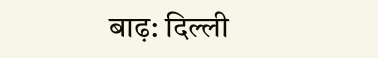बाढ़: दिल्ली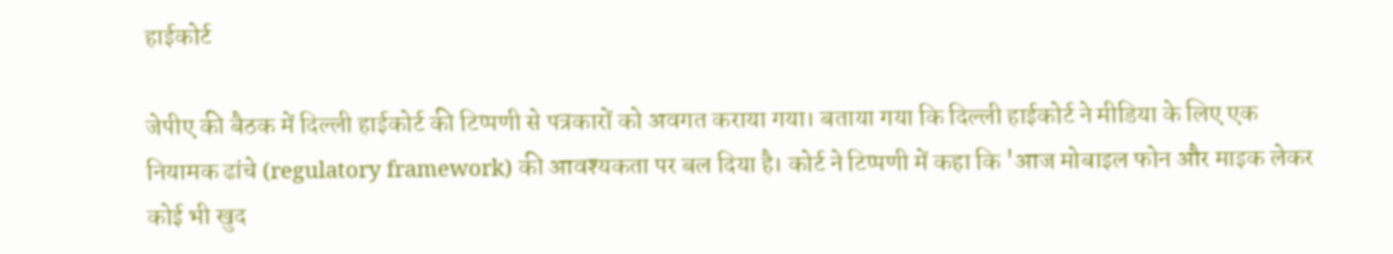हाईकोर्ट

जेपीए की बैठक में दिल्ली हाईकोर्ट की टिप्पणी से पत्रकारों को अवगत कराया गया। बताया गया कि दिल्ली हाईकोर्ट ने मीडिया के लिए एक नियामक ढांचे (regulatory framework) की आवश्यकता पर बल दिया है। कोर्ट ने टिप्पणी में कहा कि 'आज मोबाइल फोन और माइक लेकर कोई भी खुद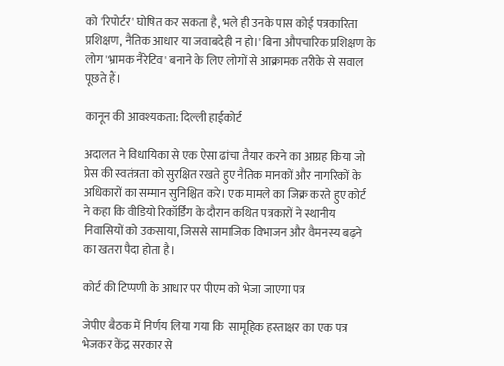को 'रिपोर्टर' घोषित कर सकता है, भले ही उनके पास कोई पत्रकारिता प्रशिक्षण, नैतिक आधार या जवाबदेही न हो।' बिना औपचारिक प्रशिक्षण के लोग 'भ्रामक नैरेटिव' बनाने के लिए लोगों से आक्रामक तरीके से सवाल पूछते हैं।

कानून की आवश्यकता: दिल्ली हाईकोर्ट

अदालत ने विधायिका से एक ऐसा ढांचा तैयार करने का आग्रह किया जो प्रेस की स्वतंत्रता को सुरक्षित रखते हुए नैतिक मानकों और नागरिकों के अधिकारों का सम्मान सुनिश्चित करे। एक मामले का जिक्र करते हुए कोर्ट ने कहा कि वीडियो रिकॉर्डिंग के दौरान कथित पत्रकारों ने स्थानीय निवासियों को उकसाया, जिससे सामाजिक विभाजन और वैमनस्य बढ़ने का खतरा पैदा होता है।

कोर्ट की टिप्पणी के आधार पर पीएम को भेजा जाएगा पत्र

जेपीए बैठक में निर्णय लिया गया कि  सामूहिक हस्ताक्षर का एक पत्र भेजकर केंद्र सरकार से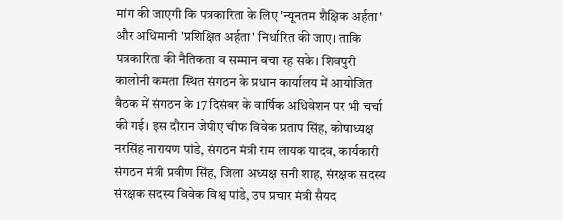मांग की जाएगी कि पत्रकारिता के लिए 'न्यूनतम शैक्षिक अर्हता' और अधिमानी 'प्रशिक्षित अर्हता' निर्धारित की जाए। ताकि पत्रकारिता की नैतिकता व सम्मान बचा रह सके। शिवपुरी कालोनी कमता स्थित संगठन के प्रधान कार्यालय में आयोजित बैठक में संगठन के 17 दिसंबर के वार्षिक अधिवेशन पर भी चर्चा की गई। इस दौरान जेपीए चीफ विवेक प्रताप सिंह, कोषाध्यक्ष नरसिंह नारायण पांडे, संगठन मंत्री राम लायक यादव, कार्यकारी संगठन मंत्री प्रवीण सिंह, जिला अध्यक्ष सनी शाह, संरक्षक सदस्य संरक्षक सदस्य विवेक विश्व पांडे, उप प्रचार मंत्री सैयद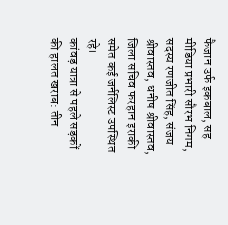फैजान उर्फ इकबाल, सह मीडिया प्रभारी सौरभ निगम, सदस्य रणजीत सिंह, संजय श्रीवास्तव, धनीष श्रीवास्तव, जिला सचिव फरहान इराकी समेत कई जर्नलिस्ट उपस्थित रहे।
कांवड़ यात्रा से पहले सड़कों की हालत खराब: तीन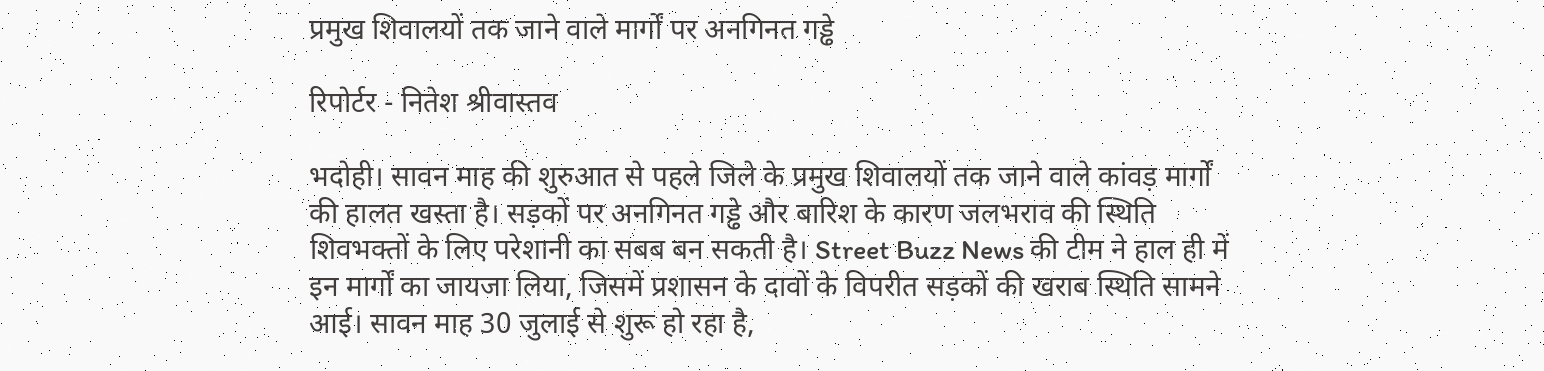प्रमुख शिवालयों तक जाने वाले मार्गों पर अनगिनत गड्ढे

रिपोर्टर - नितेश श्रीवास्तव

भदोही। सावन माह की शुरुआत से पहले जिले के प्रमुख शिवालयों तक जाने वाले कांवड़ मार्गों की हालत खस्ता है। सड़कों पर अनगिनत गड्ढे और बारिश के कारण जलभराव की स्थिति शिवभक्तों के लिए परेशानी का सबब बन सकती है। Street Buzz News की टीम ने हाल ही में इन मार्गों का जायजा लिया, जिसमें प्रशासन के दावों के विपरीत सड़कों की खराब स्थिति सामने आई। सावन माह 30 जुलाई से शुरू हो रहा है,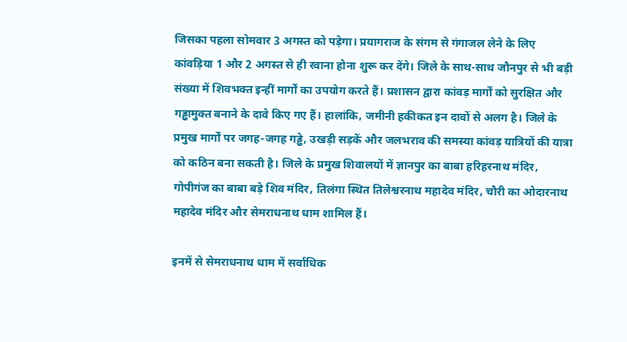जिसका पहला सोमवार 3 अगस्त को पड़ेगा। प्रयागराज के संगम से गंगाजल लेने के लिए कांवड़िया 1 और 2 अगस्त से ही रवाना होना शुरू कर देंगे। जिले के साथ-साथ जौनपुर से भी बड़ी संख्या में शिवभक्त इन्हीं मार्गों का उपयोग करते हैं। प्रशासन द्वारा कांवड़ मार्गों को सुरक्षित और गड्ढामुक्त बनाने के दावे किए गए हैं। हालांकि, जमीनी हकीकत इन दावों से अलग है। जिले के प्रमुख मार्गों पर जगह-जगह गड्ढे, उखड़ी सड़कें और जलभराव की समस्या कांवड़ यात्रियों की यात्रा को कठिन बना सकती है। जिले के प्रमुख शिवालयों में ज्ञानपुर का बाबा हरिहरनाथ मंदिर, गोपीगंज का बाबा बड़े शिव मंदिर, तिलंगा स्थित तिलेश्वरनाथ महादेव मंदिर, चौरी का ओदारनाथ महादेव मंदिर और सेमराधनाथ धाम शामिल हैं।

इनमें से सेमराधनाथ धाम में सर्वाधिक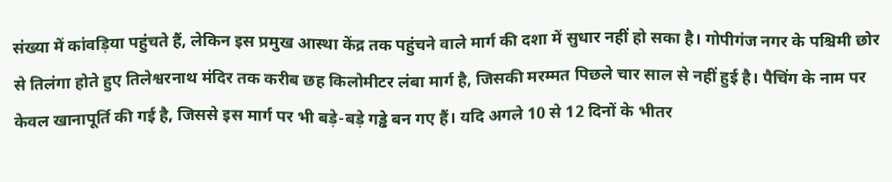संख्या में कांवड़िया पहुंचते हैं, लेकिन इस प्रमुख आस्था केंद्र तक पहुंचने वाले मार्ग की दशा में सुधार नहीं हो सका है। गोपीगंज नगर के पश्चिमी छोर से तिलंगा होते हुए तिलेश्वरनाथ मंदिर तक करीब छह किलोमीटर लंबा मार्ग है, जिसकी मरम्मत पिछले चार साल से नहीं हुई है। पैचिंग के नाम पर केवल खानापूर्ति की गई है, जिससे इस मार्ग पर भी बड़े-बड़े गड्ढे बन गए हैं। यदि अगले 10 से 12 दिनों के भीतर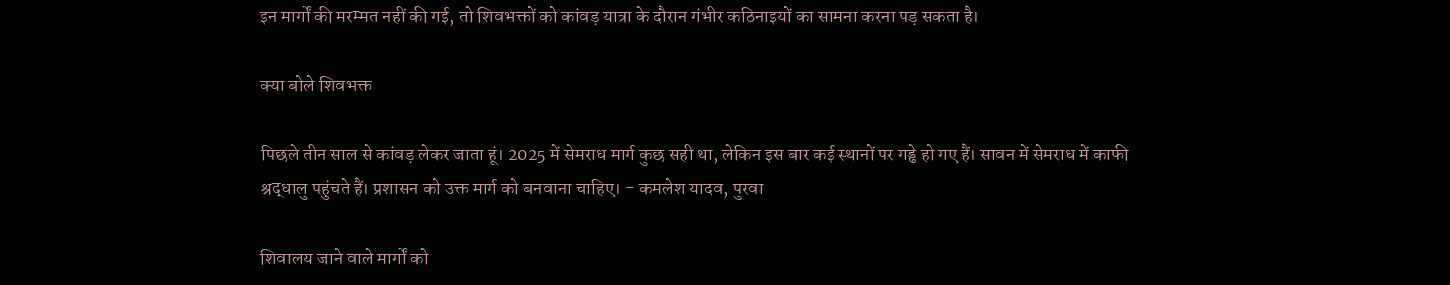इन मार्गों की मरम्मत नहीं की गई, तो शिवभक्तों को कांवड़ यात्रा के दौरान गंभीर कठिनाइयों का सामना करना पड़ सकता है।

क्या बोले शिवभक्त

पिछले तीन साल से कांवड़ लेकर जाता हूं। 2025 में सेमराध मार्ग कुछ सही था, लेकिन इस बार कई स्थानों पर गड्ढे हो गए हैं। सावन में सेमराध में काफी श्रद्धालु पहुंचते हैं। प्रशासन को उक्त मार्ग को बनवाना चाहिए। - कमलेश यादव, पुरवा

शिवालय जाने वाले मार्गों को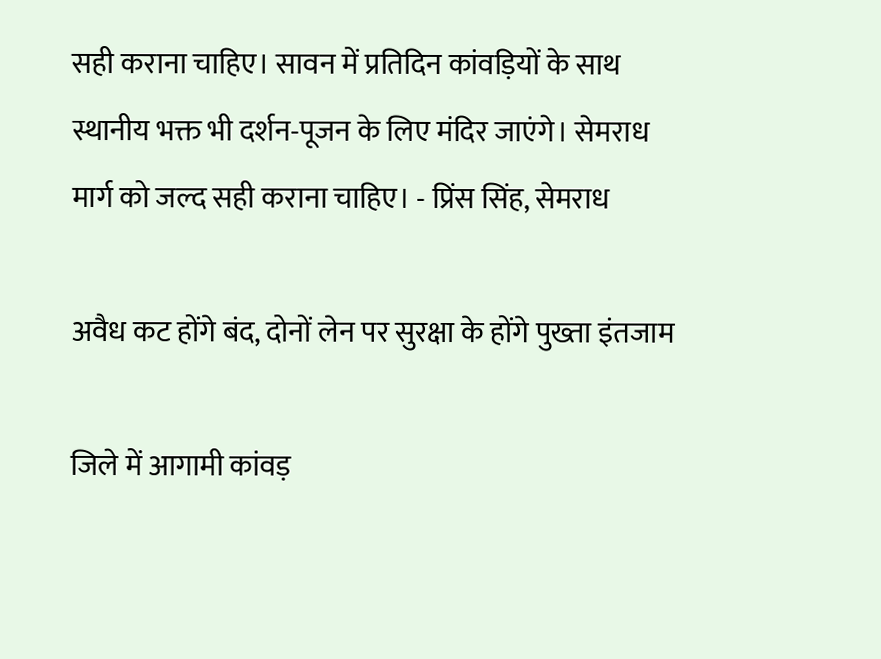सही कराना चाहिए। सावन में प्रतिदिन कांवड़ियों के साथ स्थानीय भक्त भी दर्शन-पूजन के लिए मंदिर जाएंगे। सेमराध मार्ग को जल्द सही कराना चाहिए। - प्रिंस सिंह, सेमराध

अवैध कट होंगे बंद, दोनों लेन पर सुरक्षा के होंगे पुख्ता इंतजाम

जिले में आगामी कांवड़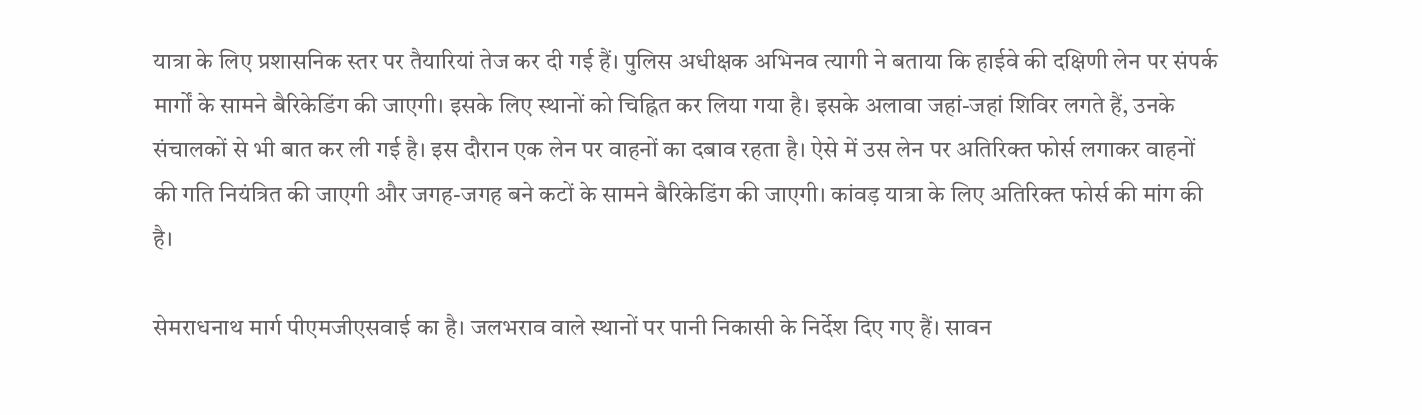यात्रा के लिए प्रशासनिक स्तर पर तैयारियां तेज कर दी गई हैं। पुलिस अधीक्षक अभिनव त्यागी ने बताया कि हाईवे की दक्षिणी लेन पर संपर्क मार्गों के सामने बैरिकेडिंग की जाएगी। इसके लिए स्थानों को चिह्नित कर लिया गया है। इसके अलावा जहां-जहां शिविर लगते हैं, उनके संचालकों से भी बात कर ली गई है। इस दौरान एक लेन पर वाहनों का दबाव रहता है। ऐसे में उस लेन पर अतिरिक्त फोर्स लगाकर वाहनों की गति नियंत्रित की जाएगी और जगह-जगह बने कटों के सामने बैरिकेडिंग की जाएगी। कांवड़ यात्रा के लिए अतिरिक्त फोर्स की मांग की है।

सेमराधनाथ मार्ग पीएमजीएसवाई का है। जलभराव वाले स्थानों पर पानी निकासी के निर्देश दिए गए हैं। सावन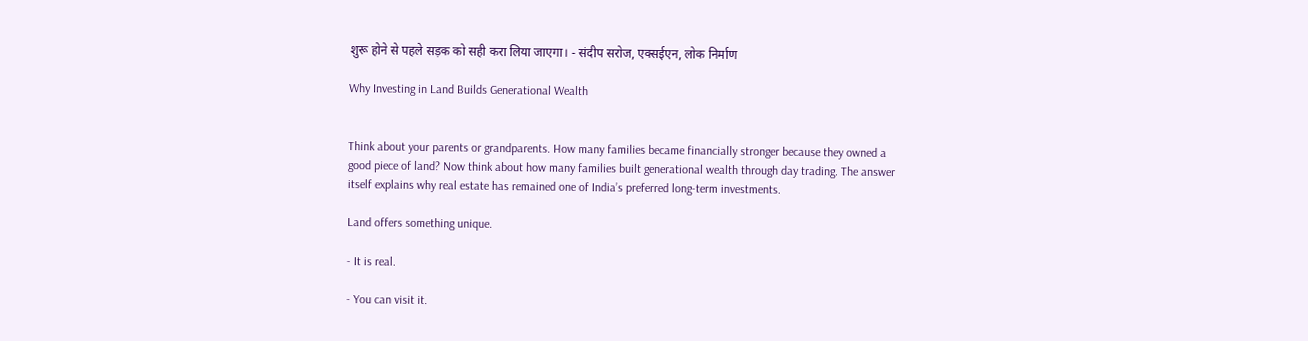शुरू होने से पहले सड़क को सही करा लिया जाएगा। - संदीप सरोज, एक्सईएन, लोक निर्माण

Why Investing in Land Builds Generational Wealth


Think about your parents or grandparents. How many families became financially stronger because they owned a good piece of land? Now think about how many families built generational wealth through day trading. The answer itself explains why real estate has remained one of India’s preferred long-term investments.

Land offers something unique.

- It is real.

- You can visit it.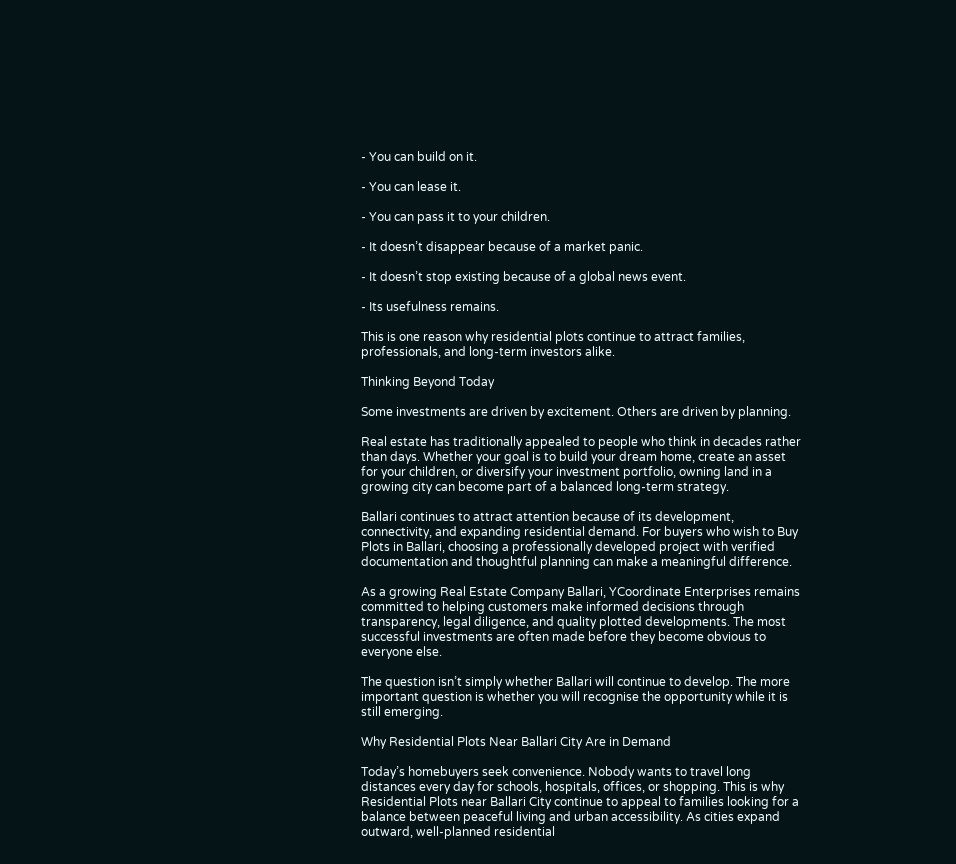- You can build on it.

- You can lease it.

- You can pass it to your children.

- It doesn’t disappear because of a market panic.

- It doesn’t stop existing because of a global news event.

- Its usefulness remains.

This is one reason why residential plots continue to attract families, professionals, and long-term investors alike.

Thinking Beyond Today

Some investments are driven by excitement. Others are driven by planning.

Real estate has traditionally appealed to people who think in decades rather than days. Whether your goal is to build your dream home, create an asset for your children, or diversify your investment portfolio, owning land in a growing city can become part of a balanced long-term strategy.

Ballari continues to attract attention because of its development, connectivity, and expanding residential demand. For buyers who wish to Buy Plots in Ballari, choosing a professionally developed project with verified documentation and thoughtful planning can make a meaningful difference.

As a growing Real Estate Company Ballari, YCoordinate Enterprises remains committed to helping customers make informed decisions through transparency, legal diligence, and quality plotted developments. The most successful investments are often made before they become obvious to everyone else.

The question isn’t simply whether Ballari will continue to develop. The more important question is whether you will recognise the opportunity while it is still emerging.

Why Residential Plots Near Ballari City Are in Demand

Today’s homebuyers seek convenience. Nobody wants to travel long distances every day for schools, hospitals, offices, or shopping. This is why Residential Plots near Ballari City continue to appeal to families looking for a balance between peaceful living and urban accessibility. As cities expand outward, well-planned residential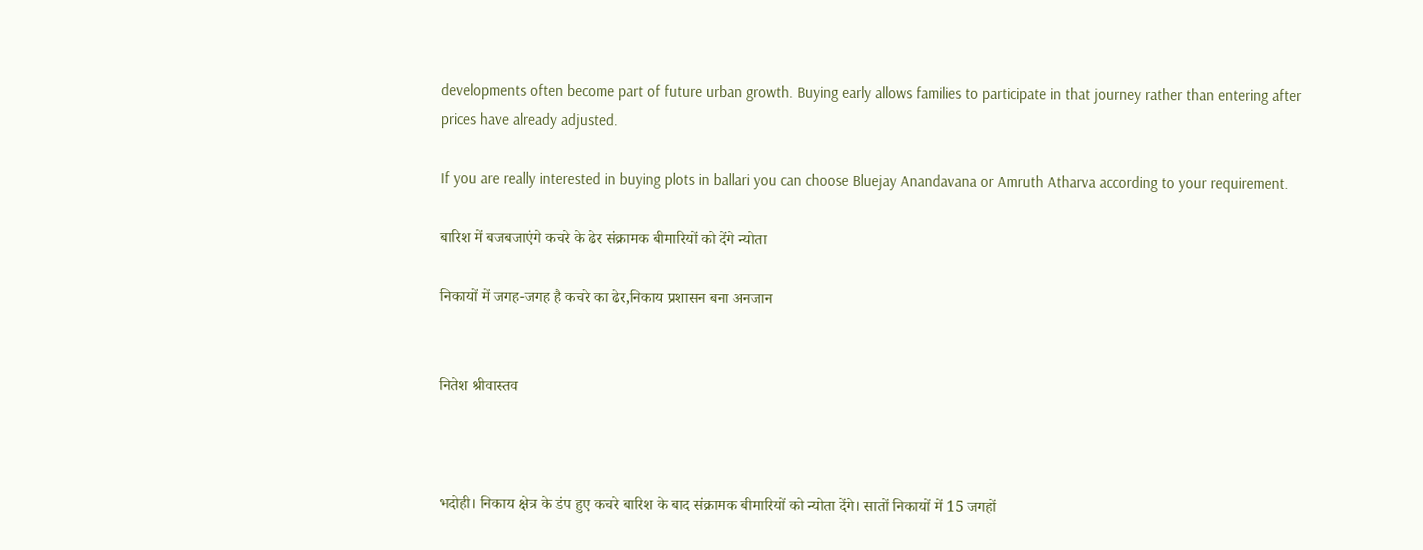developments often become part of future urban growth. Buying early allows families to participate in that journey rather than entering after prices have already adjusted.

If you are really interested in buying plots in ballari you can choose Bluejay Anandavana or Amruth Atharva according to your requirement.

बारिश में बजबजाएंगे कचरे के ढेर संक्रामक बीमारियों को देंगे न्योता

निकायों में जगह-जगह है कचरे का ढेर,निकाय प्रशासन बना अनजान


नितेश श्रीवास्तव



भदोही। निकाय क्षेत्र के डंप हुए कचरे बारिश के बाद संक्रामक बीमारियों को न्योता देंगे। सातों निकायों में 15 जगहों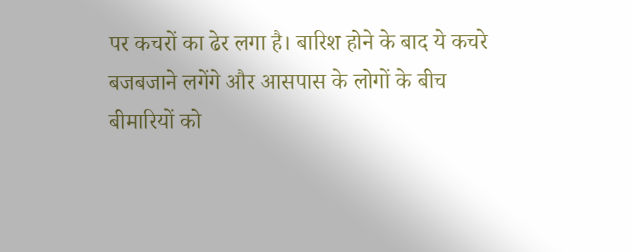पर कचरों का ढेर लगा है। बारिश होने के बाद ये कचरे बजबजाने लगेंगे और आसपास के लोगों के बीच बीमारियों को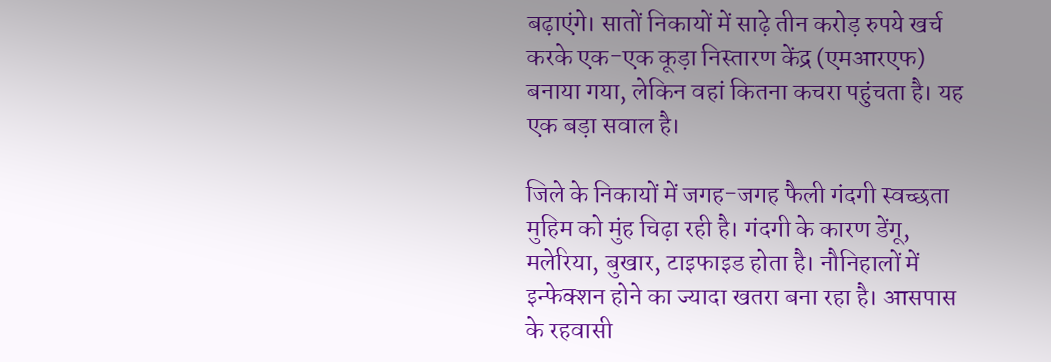बढ़ाएंगे। सातों निकायों में साढ़े तीन करोड़ रुपये खर्च करके एक-एक कूड़ा निस्तारण केंद्र (एमआरएफ) बनाया गया, लेकिन वहां कितना कचरा पहुंचता है। यह एक बड़ा सवाल है।

जिले के निकायों में जगह-जगह फैली गंदगी स्वच्छता मुहिम को मुंह चिढ़ा रही है। गंदगी के कारण डेंगू, मलेरिया, बुखार, टाइफाइड होता है। नौनिहालों में इन्फेक्शन होने का ज्यादा खतरा बना रहा है। आसपास के रहवासी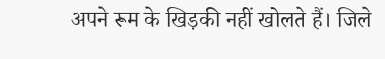अपने रूम के खिड़की नहीं खोलते हैं। जिले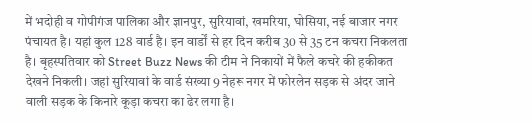में भदोही व गोपीगंज पालिका और ज्ञानपुर, सुरियावां, खमरिया, घोसिया, नई बाजार नगर पंचायत है। यहां कुल 128 वार्ड है। इन वार्डों से हर दिन करीब 30 से 35 टन कचरा निकलता है। बृहस्पतिवार को Street Buzz News की टीम ने निकायों में फैले कचरे की हकीकत देखने निकली। जहां सुरियावां के वार्ड संख्या 9 नेहरू नगर में फोरलेन सड़क से अंदर जाने वाली सड़क के किनारे कूड़ा कचरा का ढेर लगा है।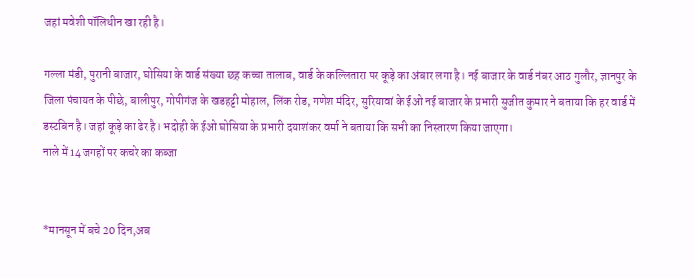जहां मवेशी पॉलिथीन खा रही है।

गल्ला मंडी, पुरानी बाजार, घोसिया के वार्ड संख्या छह कच्चा तालाब, वार्ड के कल्लितारा पर कूड़े का अंबार लगा है। नई बाजार के वार्ड नंबर आठ गुलौर, ज्ञानपुर के जिला पंचायत के पीछे, बालीपुर, गोपीगंज के खडहट्टी मोहाल, लिंक रोड, गणेश मंदिर, सुरियावां के ईओ नई बाजार के प्रभारी सुजीत कुमार ने बताया कि हर वार्ड में डस्टबिन है। जहां कूड़े का ढेर है। भदोही के ईओ घोसिया के प्रभारी दयाशंकर वर्मा ने बताया कि सभी का निस्तारण किया जाएगा।
नाले में 14 जगहों पर कचरे का कब्जा


*मानसून में बचे 20 दिन,अब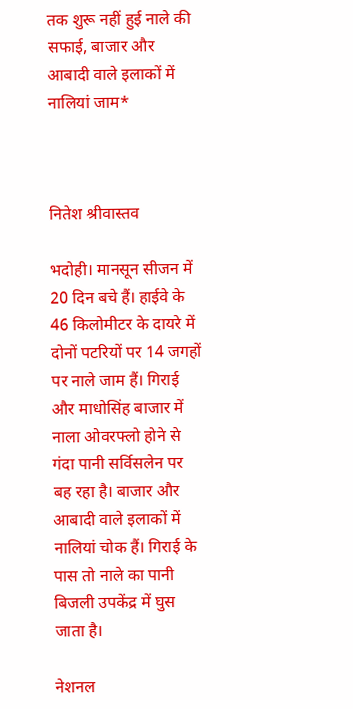तक शुरू नहीं हुई नाले की सफाई, बाजार और आबादी वाले इलाकों में नालियां जाम*



नितेश श्रीवास्तव

भदोही। मानसून सीजन में 20 दिन बचे हैं। हाईवे के 46 किलोमीटर के दायरे में दोनों पटरियों पर 14 जगहों पर नाले जाम हैं। गिराई और माधोसिंह बाजार में नाला ओवरफ्लो होने से गंदा पानी सर्विसलेन पर बह रहा है। बाजार और आबादी वाले इलाकों में नालियां चोक हैं। गिराई के पास तो नाले का पानी बिजली उपकेंद्र में घुस जाता है।

नेशनल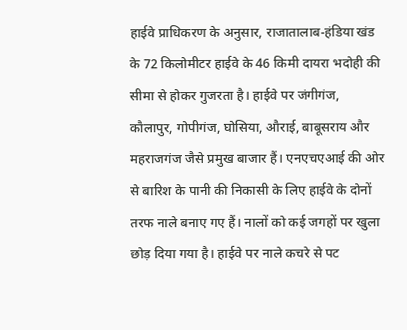हाईवे प्राधिकरण के अनुसार, राजातालाब-हंडिया खंड के 72 किलोमीटर हाईवे के 46 किमी दायरा भदोही की सीमा से होकर गुजरता है। हाईवे पर जंगीगंज, कौलापुर, गोपीगंज, घोसिया, औराई, बाबूसराय और महराजगंज जैसे प्रमुख बाजार हैं। एनएचएआई की ओर से बारिश के पानी की निकासी के लिए हाईवे के दोनों तरफ नाले बनाए गए हैं। नालों को कई जगहों पर खुला छोड़ दिया गया है। हाईवे पर नाले कचरे से पट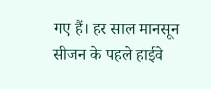गए हैं। हर साल मानसून सीजन के पहले हाईवे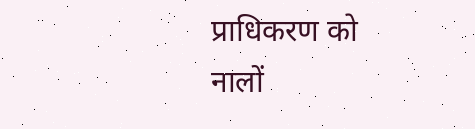प्राधिकरण को नालों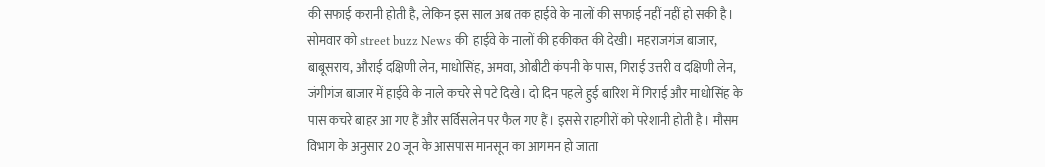की सफाई करानी होती है, लेकिन इस साल अब तक हाईवे के नालों की सफाई नहीं नहीं हो सकी है। सोमवार को street buzz News की  हाईवे के नालों की हकीकत की देखी। महराजगंज बाजार, बाबूसराय, औराई दक्षिणी लेन, माधोसिंह, अमवा, ओबीटी कंपनी के पास, गिराई उत्तरी व दक्षिणी लेन, जंगीगंज बाजार में हाईवे के नाले कचरे से पटे दिखे। दो दिन पहले हुई बारिश में गिराई और माधोसिंह के पास कचरे बाहर आ गए हैं और सर्विसलेन पर फैल गए हैं। इससे राहगीरों को परेशानी होती है। मौसम विभाग के अनुसार 20 जून के आसपास मानसून का आगमन हो जाता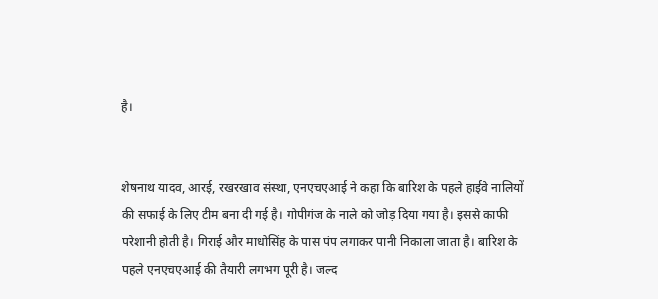है।


शेषनाथ यादव, आरई, रखरखाव संस्था, एनएचएआई ने कहा कि बारिश के पहले हाईवे नालियों की सफाई के लिए टीम बना दी गई है। गोपीगंज के नाले को जोड़ दिया गया है। इससे काफी परेशानी होती है। गिराई और माधोसिंह के पास पंप लगाकर पानी निकाला जाता है। बारिश के पहले एनएचएआई की तैयारी लगभग पूरी है। जल्द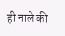ही नाले की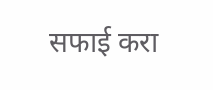सफाई करा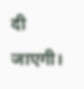दी जाएगी।